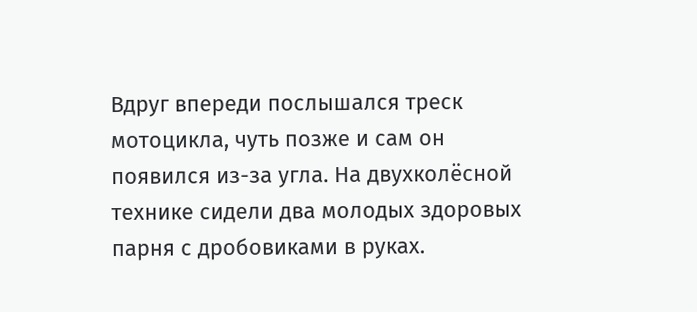Вдруг впереди послышался треск мотоцикла, чуть позже и сам он появился из-за угла. На двухколёсной технике сидели два молодых здоровых парня с дробовиками в руках.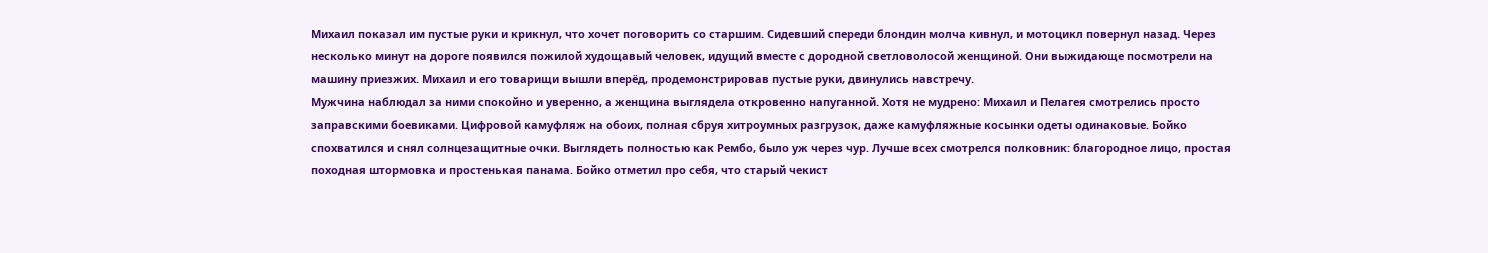Михаил показал им пустые руки и крикнул, что хочет поговорить со старшим. Сидевший спереди блондин молча кивнул, и мотоцикл повернул назад. Через несколько минут на дороге появился пожилой худощавый человек, идущий вместе с дородной светловолосой женщиной. Они выжидающе посмотрели на машину приезжих. Михаил и его товарищи вышли вперёд, продемонстрировав пустые руки, двинулись навстречу.
Мужчина наблюдал за ними спокойно и уверенно, а женщина выглядела откровенно напуганной. Хотя не мудрено: Михаил и Пелагея смотрелись просто заправскими боевиками. Цифровой камуфляж на обоих, полная сбруя хитроумных разгрузок, даже камуфляжные косынки одеты одинаковые. Бойко спохватился и снял солнцезащитные очки. Выглядеть полностью как Рембо, было уж через чур. Лучше всех смотрелся полковник: благородное лицо, простая походная штормовка и простенькая панама. Бойко отметил про себя, что старый чекист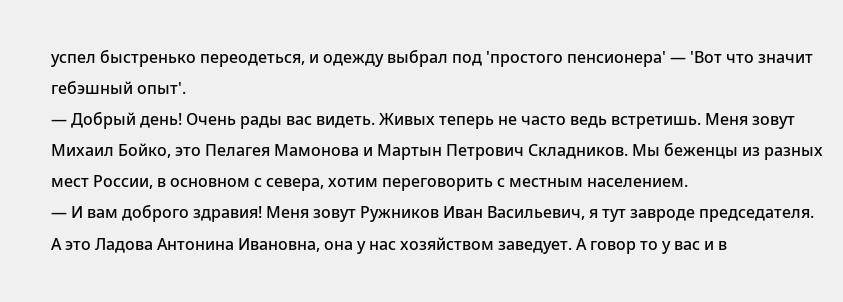успел быстренько переодеться, и одежду выбрал под 'простого пенсионера' — 'Вот что значит гебэшный опыт'.
— Добрый день! Очень рады вас видеть. Живых теперь не часто ведь встретишь. Меня зовут Михаил Бойко, это Пелагея Мамонова и Мартын Петрович Складников. Мы беженцы из разных мест России, в основном с севера, хотим переговорить с местным населением.
— И вам доброго здравия! Меня зовут Ружников Иван Васильевич, я тут завроде председателя. А это Ладова Антонина Ивановна, она у нас хозяйством заведует. А говор то у вас и в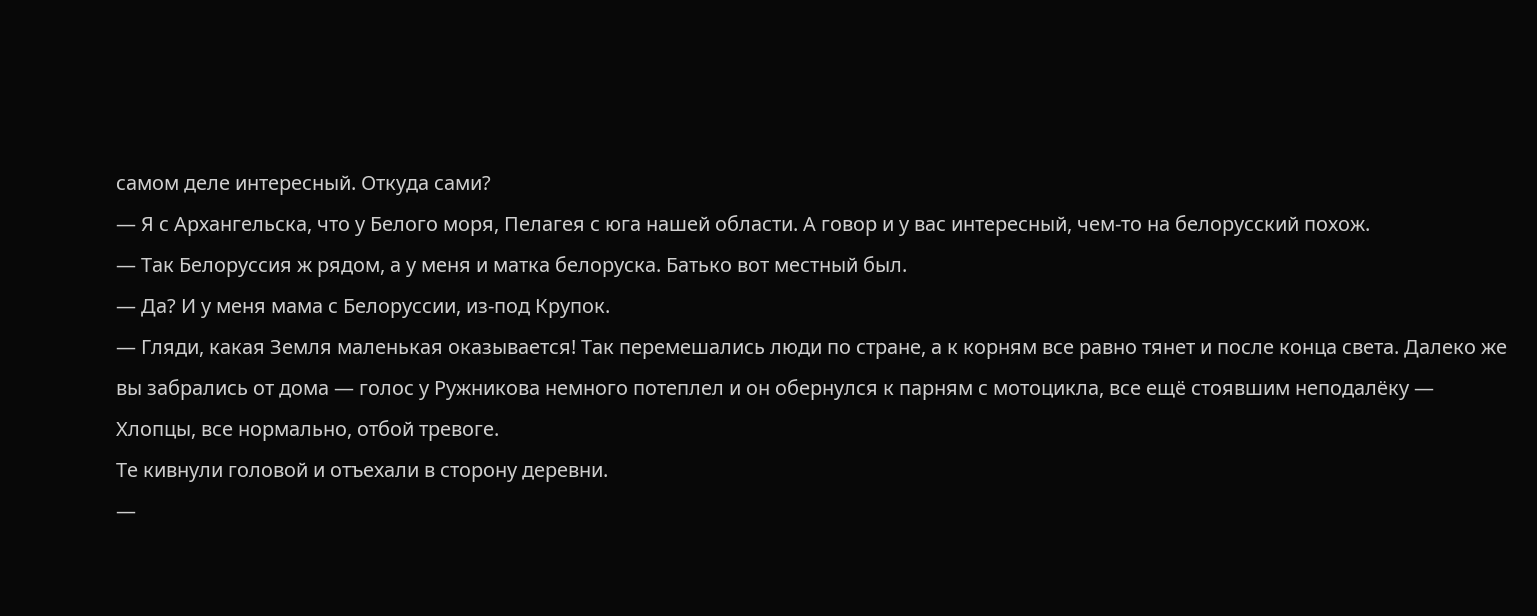самом деле интересный. Откуда сами?
— Я с Архангельска, что у Белого моря, Пелагея с юга нашей области. А говор и у вас интересный, чем-то на белорусский похож.
— Так Белоруссия ж рядом, а у меня и матка белоруска. Батько вот местный был.
— Да? И у меня мама с Белоруссии, из-под Крупок.
— Гляди, какая Земля маленькая оказывается! Так перемешались люди по стране, а к корням все равно тянет и после конца света. Далеко же вы забрались от дома — голос у Ружникова немного потеплел и он обернулся к парням с мотоцикла, все ещё стоявшим неподалёку — Хлопцы, все нормально, отбой тревоге.
Те кивнули головой и отъехали в сторону деревни.
—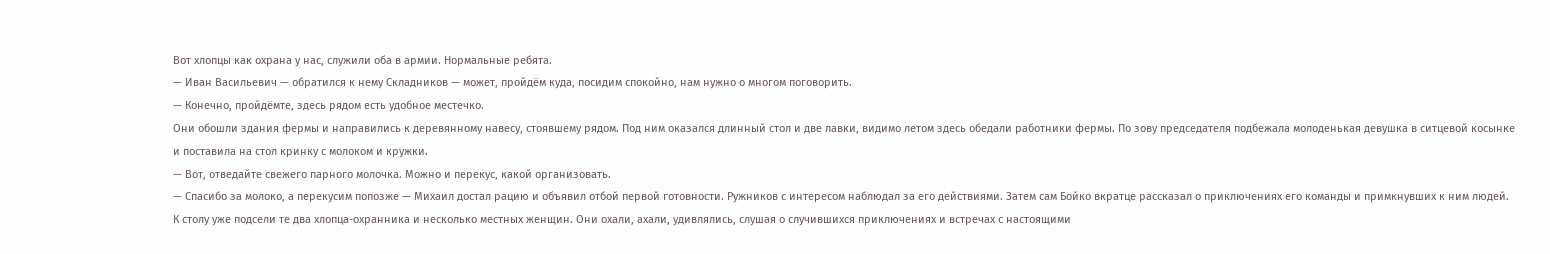Вот хлопцы как охрана у нас, служили оба в армии. Нормальные ребята.
— Иван Васильевич — обратился к нему Складников — может, пройдём куда, посидим спокойно, нам нужно о многом поговорить.
— Конечно, пройдёмте, здесь рядом есть удобное местечко.
Они обошли здания фермы и направились к деревянному навесу, стоявшему рядом. Под ним оказался длинный стол и две лавки, видимо летом здесь обедали работники фермы. По зову председателя подбежала молоденькая девушка в ситцевой косынке и поставила на стол кринку с молоком и кружки.
— Вот, отведайте свежего парного молочка. Можно и перекус, какой организовать.
— Спасибо за молоко, а перекусим попозже — Михаил достал рацию и объявил отбой первой готовности. Ружников с интересом наблюдал за его действиями. Затем сам Бойко вкратце рассказал о приключениях его команды и примкнувших к ним людей. К столу уже подсели те два хлопца-охранника и несколько местных женщин. Они охали, ахали, удивлялись, слушая о случившихся приключениях и встречах с настоящими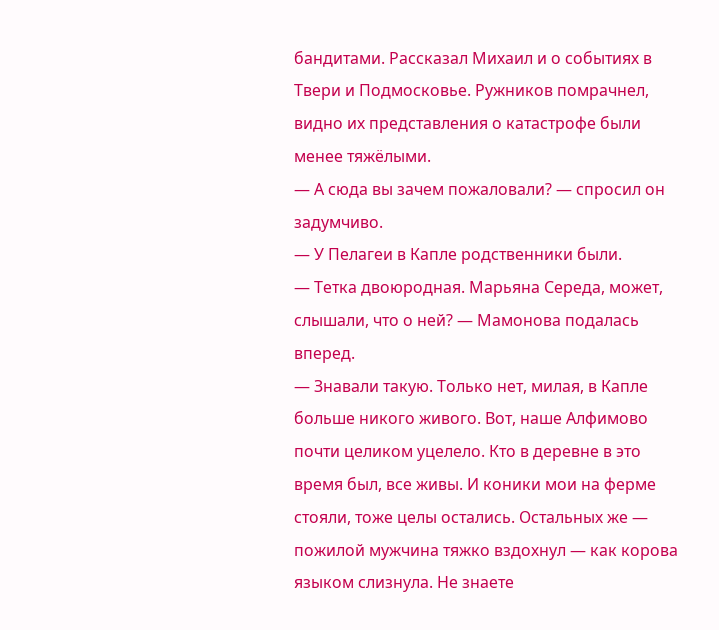бандитами. Рассказал Михаил и о событиях в Твери и Подмосковье. Ружников помрачнел, видно их представления о катастрофе были менее тяжёлыми.
— А сюда вы зачем пожаловали? — спросил он задумчиво.
— У Пелагеи в Капле родственники были.
— Тетка двоюродная. Марьяна Середа, может, слышали, что о ней? — Мамонова подалась вперед.
— Знавали такую. Только нет, милая, в Капле больше никого живого. Вот, наше Алфимово почти целиком уцелело. Кто в деревне в это время был, все живы. И коники мои на ферме стояли, тоже целы остались. Остальных же — пожилой мужчина тяжко вздохнул — как корова языком слизнула. Не знаете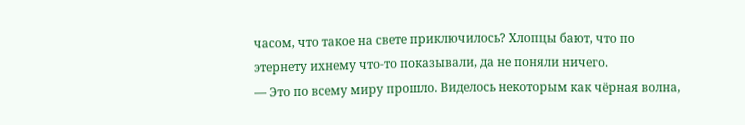часом, что такое на свете приключилось? Хлопцы бают, что по этернету ихнему что-то показывали, да не поняли ничего.
— Это по всему миру прошло. Виделось некоторым как чёрная волна,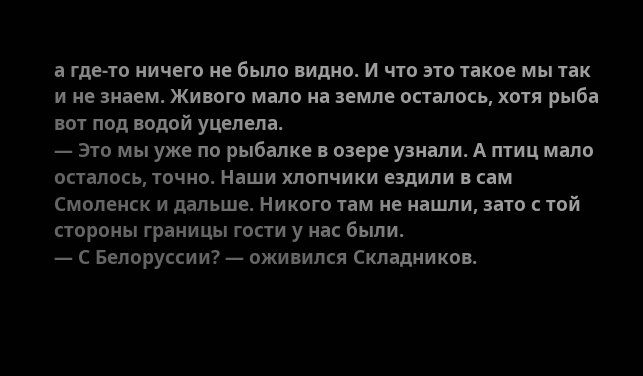а где-то ничего не было видно. И что это такое мы так и не знаем. Живого мало на земле осталось, хотя рыба вот под водой уцелела.
— Это мы уже по рыбалке в озере узнали. А птиц мало осталось, точно. Наши хлопчики ездили в сам Смоленск и дальше. Никого там не нашли, зато с той стороны границы гости у нас были.
— С Белоруссии? — оживился Складников.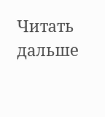Читать дальше